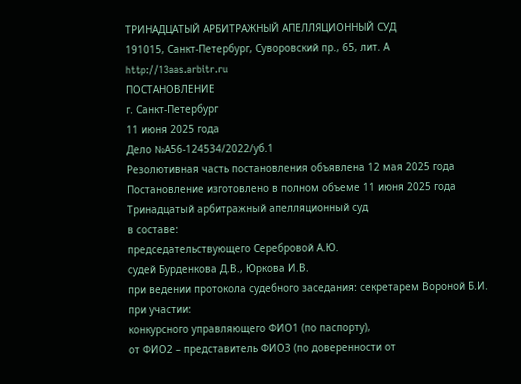ТРИНАДЦАТЫЙ АРБИТРАЖНЫЙ АПЕЛЛЯЦИОННЫЙ СУД
191015, Санкт-Петербург, Суворовский пр., 65, лит. А
http://13aas.arbitr.ru
ПОСТАНОВЛЕНИЕ
г. Санкт-Петербург
11 июня 2025 года
Дело №А56-124534/2022/уб.1
Резолютивная часть постановления объявлена 12 мая 2025 года
Постановление изготовлено в полном объеме 11 июня 2025 года
Тринадцатый арбитражный апелляционный суд
в составе:
председательствующего Серебровой А.Ю.
судей Бурденкова Д.В., Юркова И.В.
при ведении протокола судебного заседания: секретарем Вороной Б.И.
при участии:
конкурсного управляющего ФИО1 (по паспорту),
от ФИО2 – представитель ФИО3 (по доверенности от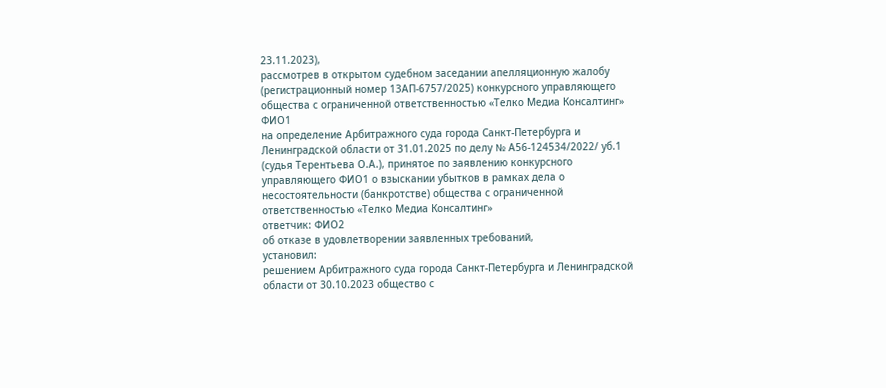23.11.2023),
рассмотрев в открытом судебном заседании апелляционную жалобу (регистрационный номер 13АП-6757/2025) конкурсного управляющего общества с ограниченной ответственностью «Телко Медиа Консалтинг» ФИО1
на определение Арбитражного суда города Санкт-Петербурга и Ленинградской области от 31.01.2025 по делу № А56-124534/2022/ уб.1 (судья Терентьева О.А.), принятое по заявлению конкурсного управляющего ФИО1 о взыскании убытков в рамках дела о несостоятельности (банкротстве) общества с ограниченной ответственностью «Телко Медиа Консалтинг»
ответчик: ФИО2
об отказе в удовлетворении заявленных требований,
установил:
решением Арбитражного суда города Санкт-Петербурга и Ленинградской области от 30.10.2023 общество с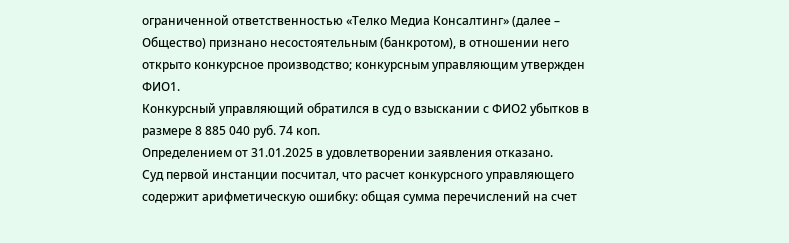ограниченной ответственностью «Телко Медиа Консалтинг» (далее – Общество) признано несостоятельным (банкротом), в отношении него открыто конкурсное производство; конкурсным управляющим утвержден ФИО1.
Конкурсный управляющий обратился в суд о взыскании с ФИО2 убытков в размере 8 885 040 руб. 74 коп.
Определением от 31.01.2025 в удовлетворении заявления отказано.
Суд первой инстанции посчитал, что расчет конкурсного управляющего содержит арифметическую ошибку: общая сумма перечислений на счет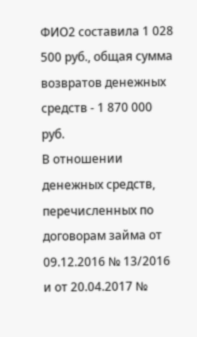ФИО2 составила 1 028 500 руб., общая сумма возвратов денежных средств - 1 870 000 руб.
В отношении денежных средств, перечисленных по договорам займа от 09.12.2016 № 13/2016 и от 20.04.2017 №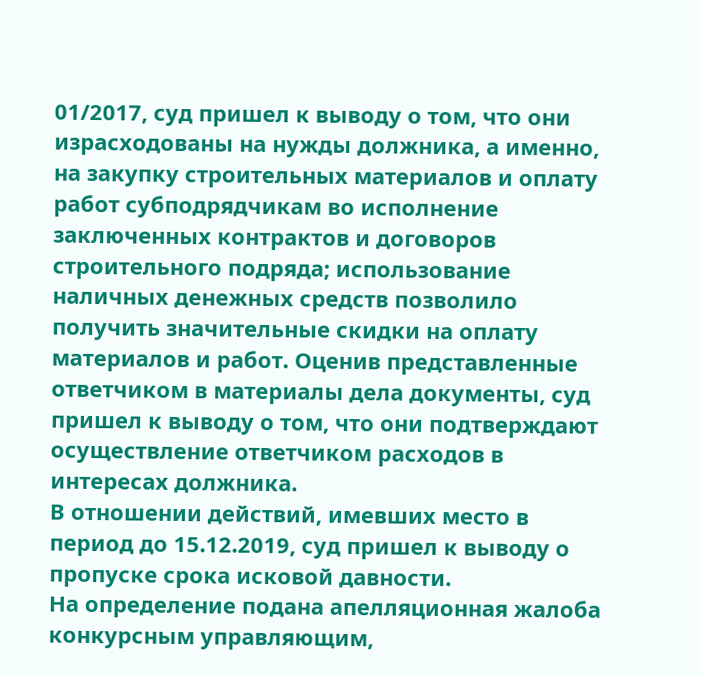01/2017, суд пришел к выводу о том, что они израсходованы на нужды должника, а именно, на закупку строительных материалов и оплату работ субподрядчикам во исполнение заключенных контрактов и договоров строительного подряда; использование наличных денежных средств позволило получить значительные скидки на оплату материалов и работ. Оценив представленные ответчиком в материалы дела документы, суд пришел к выводу о том, что они подтверждают осуществление ответчиком расходов в интересах должника.
В отношении действий, имевших место в период до 15.12.2019, суд пришел к выводу о пропуске срока исковой давности.
На определение подана апелляционная жалоба конкурсным управляющим,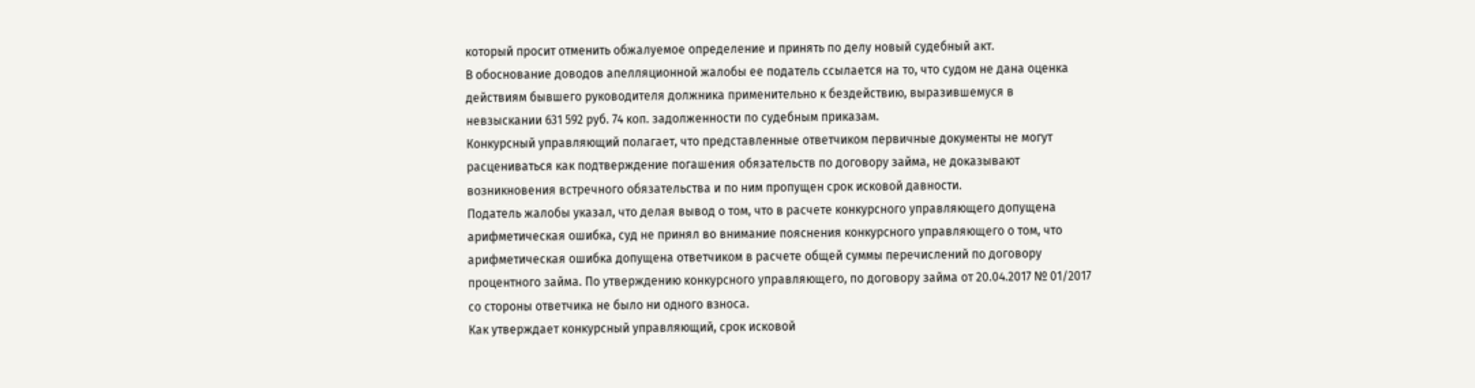который просит отменить обжалуемое определение и принять по делу новый судебный акт.
В обоснование доводов апелляционной жалобы ее податель ссылается на то, что судом не дана оценка действиям бывшего руководителя должника применительно к бездействию, выразившемуся в невзыскании 631 592 руб. 74 коп. задолженности по судебным приказам.
Конкурсный управляющий полагает, что представленные ответчиком первичные документы не могут расцениваться как подтверждение погашения обязательств по договору займа, не доказывают возникновения встречного обязательства и по ним пропущен срок исковой давности.
Податель жалобы указал, что делая вывод о том, что в расчете конкурсного управляющего допущена арифметическая ошибка, суд не принял во внимание пояснения конкурсного управляющего о том, что арифметическая ошибка допущена ответчиком в расчете общей суммы перечислений по договору процентного займа. По утверждению конкурсного управляющего, по договору займа от 20.04.2017 № 01/2017 со стороны ответчика не было ни одного взноса.
Как утверждает конкурсный управляющий, срок исковой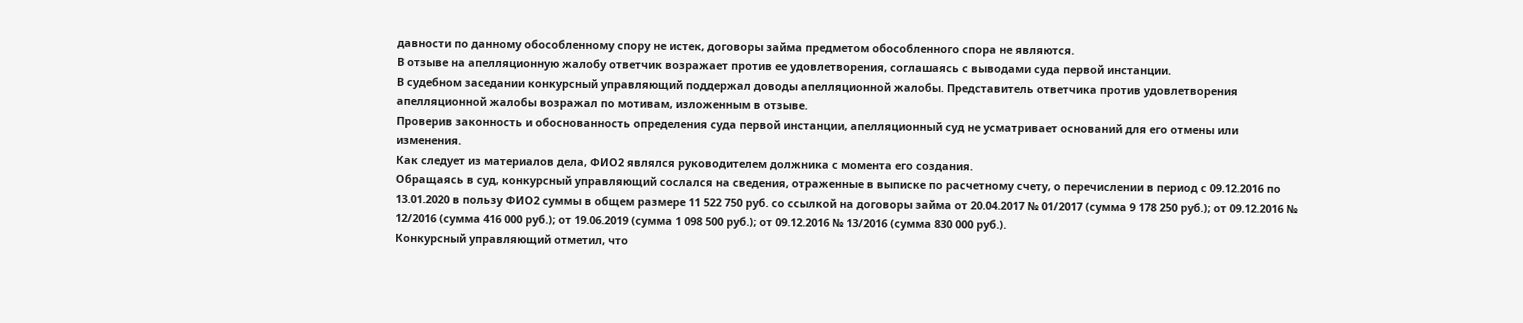давности по данному обособленному спору не истек, договоры займа предметом обособленного спора не являются.
В отзыве на апелляционную жалобу ответчик возражает против ее удовлетворения, соглашаясь с выводами суда первой инстанции.
В судебном заседании конкурсный управляющий поддержал доводы апелляционной жалобы. Представитель ответчика против удовлетворения апелляционной жалобы возражал по мотивам, изложенным в отзыве.
Проверив законность и обоснованность определения суда первой инстанции, апелляционный суд не усматривает оснований для его отмены или изменения.
Как следует из материалов дела, ФИО2 являлся руководителем должника с момента его создания.
Обращаясь в суд, конкурсный управляющий сослался на сведения, отраженные в выписке по расчетному счету, о перечислении в период с 09.12.2016 по 13.01.2020 в пользу ФИО2 суммы в общем размере 11 522 750 руб. со ссылкой на договоры займа от 20.04.2017 № 01/2017 (сумма 9 178 250 руб.); от 09.12.2016 № 12/2016 (сумма 416 000 руб.); от 19.06.2019 (сумма 1 098 500 руб.); от 09.12.2016 № 13/2016 (сумма 830 000 руб.).
Конкурсный управляющий отметил, что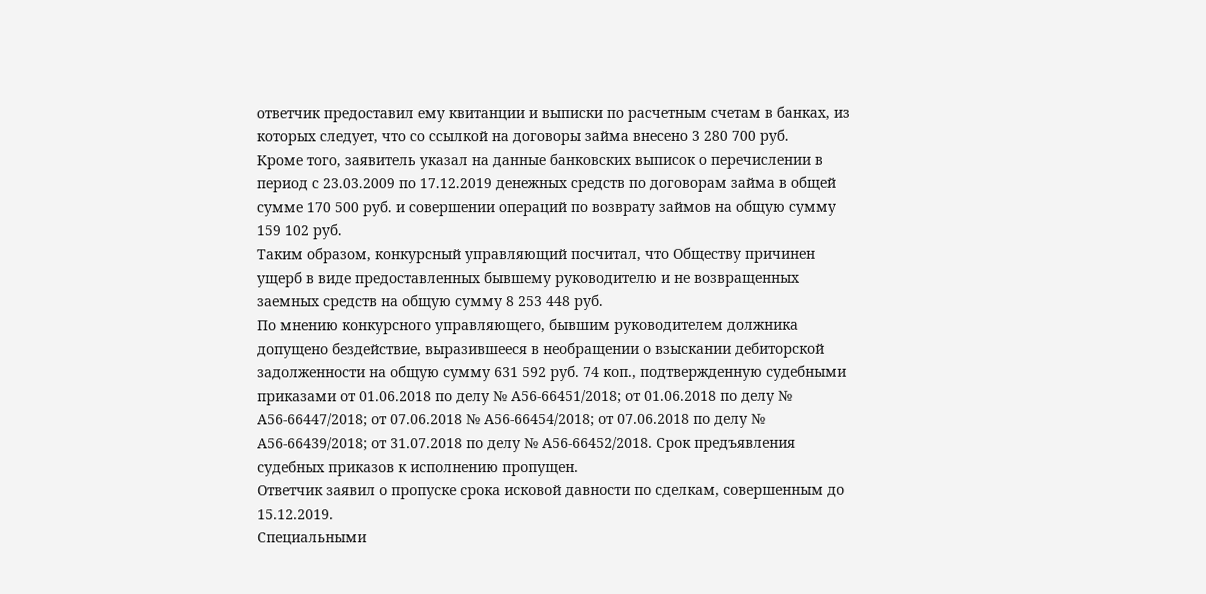ответчик предоставил ему квитанции и выписки по расчетным счетам в банках, из которых следует, что со ссылкой на договоры займа внесено 3 280 700 руб.
Кроме того, заявитель указал на данные банковских выписок о перечислении в период с 23.03.2009 по 17.12.2019 денежных средств по договорам займа в общей сумме 170 500 руб. и совершении операций по возврату займов на общую сумму 159 102 руб.
Таким образом, конкурсный управляющий посчитал, что Обществу причинен ущерб в виде предоставленных бывшему руководителю и не возвращенных заемных средств на общую сумму 8 253 448 руб.
По мнению конкурсного управляющего, бывшим руководителем должника допущено бездействие, выразившееся в необращении о взыскании дебиторской задолженности на общую сумму 631 592 руб. 74 коп., подтвержденную судебными приказами от 01.06.2018 по делу № А56-66451/2018; от 01.06.2018 по делу № А56-66447/2018; от 07.06.2018 № А56-66454/2018; от 07.06.2018 по делу № А56-66439/2018; от 31.07.2018 по делу № А56-66452/2018. Срок предъявления судебных приказов к исполнению пропущен.
Ответчик заявил о пропуске срока исковой давности по сделкам, совершенным до 15.12.2019.
Специальными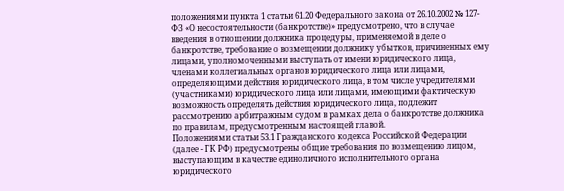положениями пункта 1 статьи 61.20 Федерального закона от 26.10.2002 № 127-ФЗ «О несостоятельности (банкротстве)» предусмотрено, что в случае введения в отношении должника процедуры, применяемой в деле о банкротстве, требование о возмещении должнику убытков, причиненных ему лицами, уполномоченными выступать от имени юридического лица, членами коллегиальных органов юридического лица или лицами, определяющими действия юридического лица, в том числе учредителями (участниками) юридического лица или лицами, имеющими фактическую возможность определять действия юридического лица, подлежит рассмотрению арбитражным судом в рамках дела о банкротстве должника по правилам, предусмотренным настоящей главой.
Положениями статьи 53.1 Гражданского кодекса Российской Федерации (далее - ГК РФ) предусмотрены общие требования по возмещению лицом, выступающим в качестве единоличного исполнительного органа юридического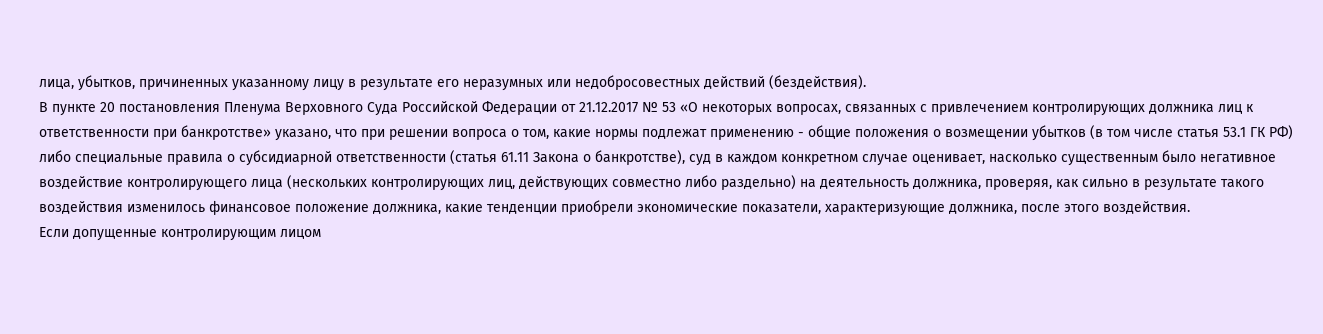лица, убытков, причиненных указанному лицу в результате его неразумных или недобросовестных действий (бездействия).
В пункте 20 постановления Пленума Верховного Суда Российской Федерации от 21.12.2017 № 53 «О некоторых вопросах, связанных с привлечением контролирующих должника лиц к ответственности при банкротстве» указано, что при решении вопроса о том, какие нормы подлежат применению - общие положения о возмещении убытков (в том числе статья 53.1 ГК РФ) либо специальные правила о субсидиарной ответственности (статья 61.11 Закона о банкротстве), суд в каждом конкретном случае оценивает, насколько существенным было негативное воздействие контролирующего лица (нескольких контролирующих лиц, действующих совместно либо раздельно) на деятельность должника, проверяя, как сильно в результате такого воздействия изменилось финансовое положение должника, какие тенденции приобрели экономические показатели, характеризующие должника, после этого воздействия.
Если допущенные контролирующим лицом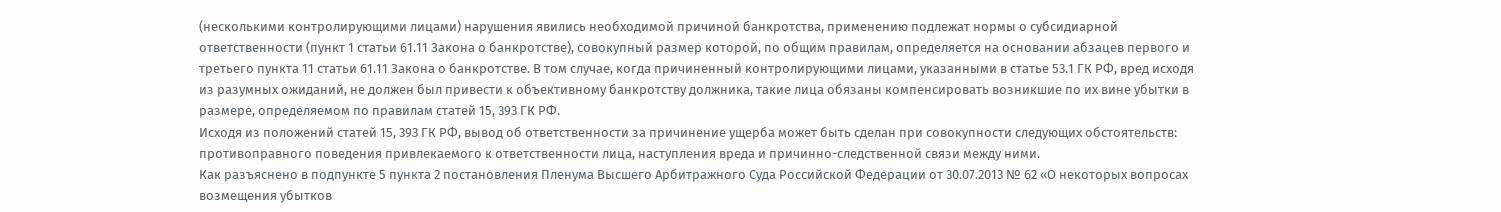(несколькими контролирующими лицами) нарушения явились необходимой причиной банкротства, применению подлежат нормы о субсидиарной ответственности (пункт 1 статьи 61.11 Закона о банкротстве), совокупный размер которой, по общим правилам, определяется на основании абзацев первого и третьего пункта 11 статьи 61.11 Закона о банкротстве. В том случае, когда причиненный контролирующими лицами, указанными в статье 53.1 ГК РФ, вред исходя из разумных ожиданий, не должен был привести к объективному банкротству должника, такие лица обязаны компенсировать возникшие по их вине убытки в размере, определяемом по правилам статей 15, 393 ГК РФ.
Исходя из положений статей 15, 393 ГК РФ, вывод об ответственности за причинение ущерба может быть сделан при совокупности следующих обстоятельств: противоправного поведения привлекаемого к ответственности лица, наступления вреда и причинно-следственной связи между ними.
Как разъяснено в подпункте 5 пункта 2 постановления Пленума Высшего Арбитражного Суда Российской Федерации от 30.07.2013 № 62 «О некоторых вопросах возмещения убытков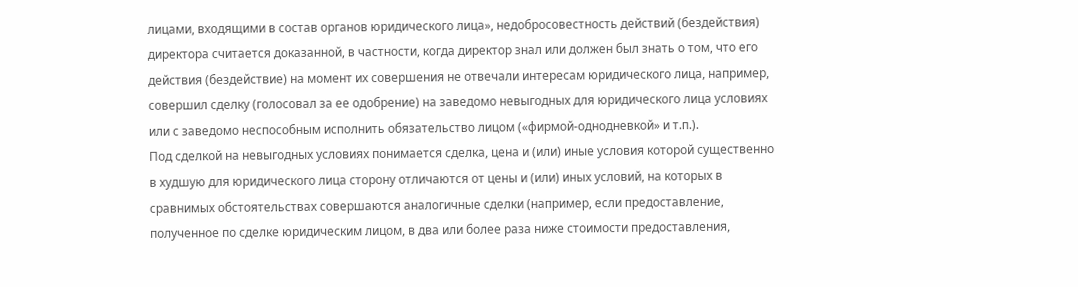лицами, входящими в состав органов юридического лица», недобросовестность действий (бездействия) директора считается доказанной, в частности, когда директор знал или должен был знать о том, что его действия (бездействие) на момент их совершения не отвечали интересам юридического лица, например, совершил сделку (голосовал за ее одобрение) на заведомо невыгодных для юридического лица условиях или с заведомо неспособным исполнить обязательство лицом («фирмой-однодневкой» и т.п.).
Под сделкой на невыгодных условиях понимается сделка, цена и (или) иные условия которой существенно в худшую для юридического лица сторону отличаются от цены и (или) иных условий, на которых в сравнимых обстоятельствах совершаются аналогичные сделки (например, если предоставление, полученное по сделке юридическим лицом, в два или более раза ниже стоимости предоставления,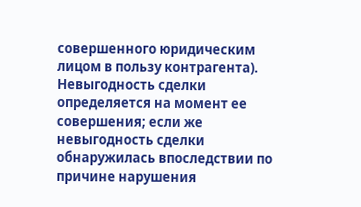совершенного юридическим лицом в пользу контрагента). Невыгодность сделки определяется на момент ее совершения; если же невыгодность сделки обнаружилась впоследствии по причине нарушения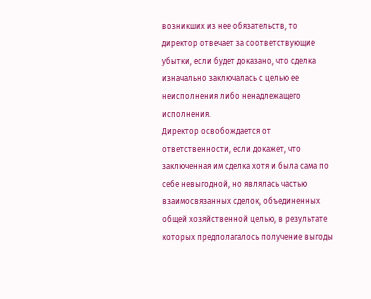возникших из нее обязательств, то директор отвечает за соответствующие убытки, если будет доказано, что сделка изначально заключалась с целью ее неисполнения либо ненадлежащего исполнения.
Директор освобождается от ответственности, если докажет, что заключенная им сделка хотя и была сама по себе невыгодной, но являлась частью взаимосвязанных сделок, объединенных общей хозяйственной целью, в результате которых предполагалось получение выгоды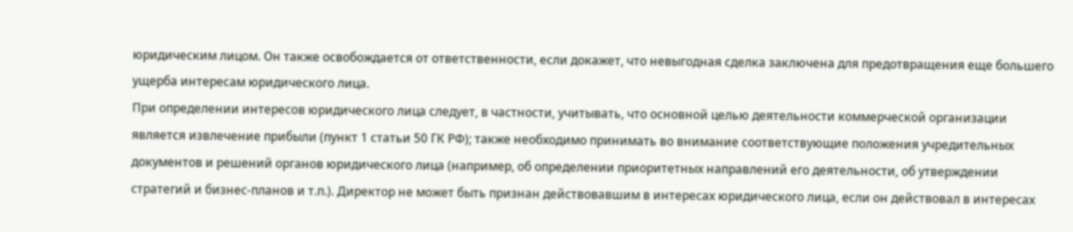юридическим лицом. Он также освобождается от ответственности, если докажет, что невыгодная сделка заключена для предотвращения еще большего ущерба интересам юридического лица.
При определении интересов юридического лица следует, в частности, учитывать, что основной целью деятельности коммерческой организации является извлечение прибыли (пункт 1 статьи 50 ГК РФ); также необходимо принимать во внимание соответствующие положения учредительных документов и решений органов юридического лица (например, об определении приоритетных направлений его деятельности, об утверждении стратегий и бизнес-планов и т.п.). Директор не может быть признан действовавшим в интересах юридического лица, если он действовал в интересах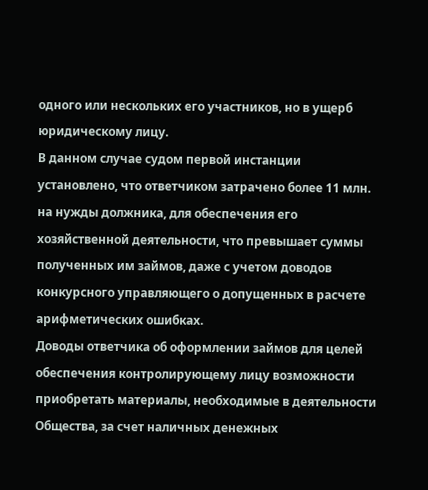одного или нескольких его участников, но в ущерб юридическому лицу.
В данном случае судом первой инстанции установлено, что ответчиком затрачено более 11 млн. на нужды должника, для обеспечения его хозяйственной деятельности, что превышает суммы полученных им займов, даже с учетом доводов конкурсного управляющего о допущенных в расчете арифметических ошибках.
Доводы ответчика об оформлении займов для целей обеспечения контролирующему лицу возможности приобретать материалы, необходимые в деятельности Общества, за счет наличных денежных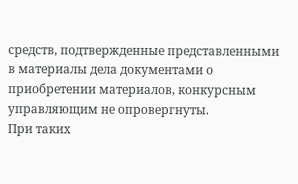средств, подтвержденные представленными в материалы дела документами о приобретении материалов, конкурсным управляющим не опровергнуты.
При таких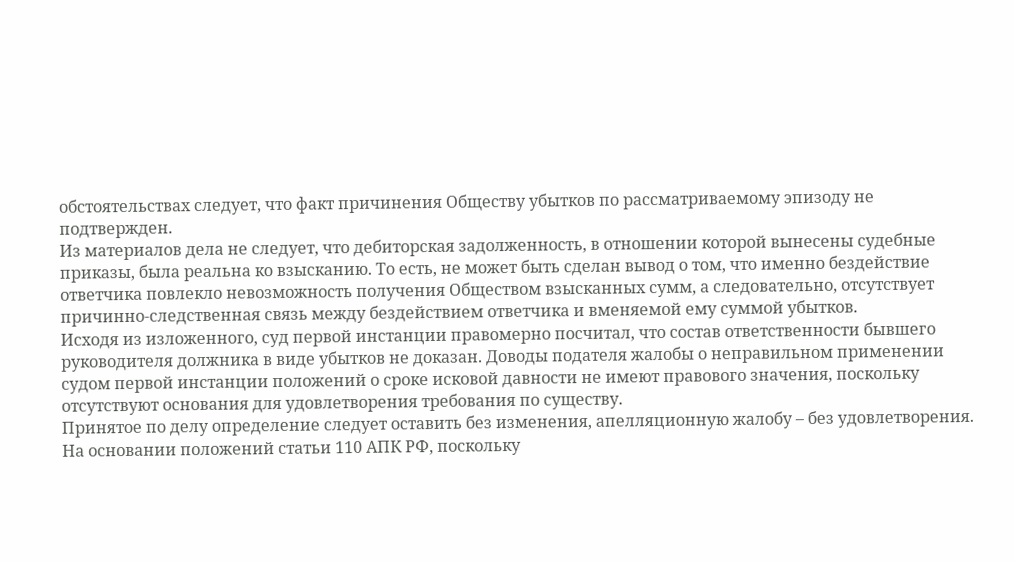обстоятельствах следует, что факт причинения Обществу убытков по рассматриваемому эпизоду не подтвержден.
Из материалов дела не следует, что дебиторская задолженность, в отношении которой вынесены судебные приказы, была реальна ко взысканию. То есть, не может быть сделан вывод о том, что именно бездействие ответчика повлекло невозможность получения Обществом взысканных сумм, а следовательно, отсутствует причинно-следственная связь между бездействием ответчика и вменяемой ему суммой убытков.
Исходя из изложенного, суд первой инстанции правомерно посчитал, что состав ответственности бывшего руководителя должника в виде убытков не доказан. Доводы подателя жалобы о неправильном применении судом первой инстанции положений о сроке исковой давности не имеют правового значения, поскольку отсутствуют основания для удовлетворения требования по существу.
Принятое по делу определение следует оставить без изменения, апелляционную жалобу – без удовлетворения.
На основании положений статьи 110 АПК РФ, поскольку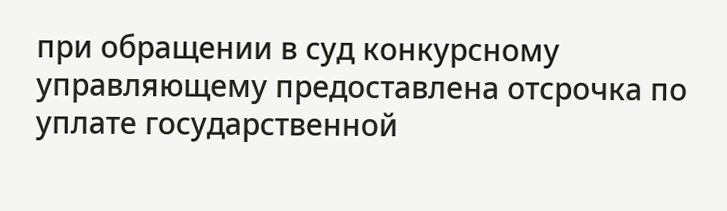при обращении в суд конкурсному управляющему предоставлена отсрочка по уплате государственной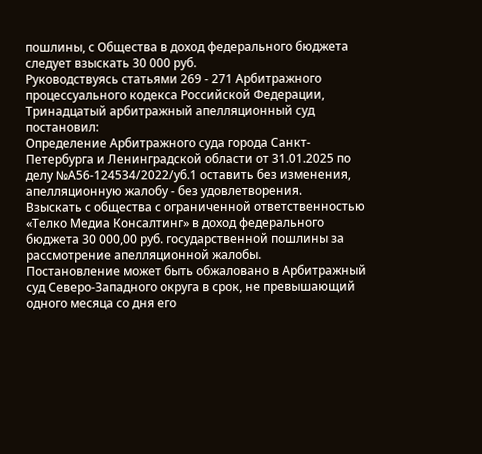пошлины, с Общества в доход федерального бюджета следует взыскать 30 000 руб.
Руководствуясь статьями 269 - 271 Арбитражного процессуального кодекса Российской Федерации, Тринадцатый арбитражный апелляционный суд
постановил:
Определение Арбитражного суда города Санкт-Петербурга и Ленинградской области от 31.01.2025 по делу №А56-124534/2022/уб.1 оставить без изменения, апелляционную жалобу - без удовлетворения.
Взыскать с общества с ограниченной ответственностью «Телко Медиа Консалтинг» в доход федерального бюджета 30 000,00 руб. государственной пошлины за рассмотрение апелляционной жалобы.
Постановление может быть обжаловано в Арбитражный суд Северо-Западного округа в срок, не превышающий одного месяца со дня его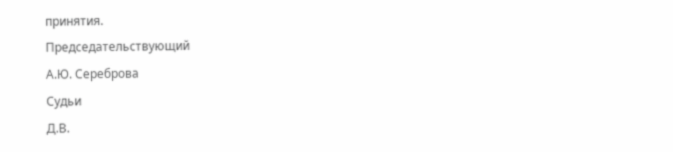принятия.
Председательствующий
А.Ю. Сереброва
Судьи
Д.В.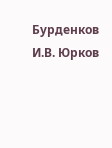Бурденков
И.В. Юрков